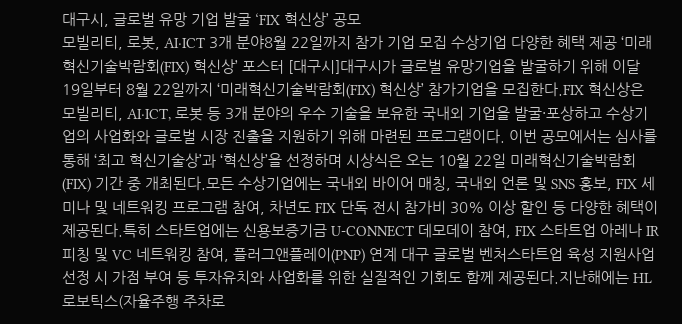대구시, 글로벌 유망 기업 발굴 ‘FIX 혁신상’ 공모
모빌리티, 로봇, AI·ICT 3개 분야8월 22일까지 참가 기업 모집 수상기업 다양한 혜택 제공 ‘미래혁신기술박람회(FIX) 혁신상’ 포스터 [대구시]대구시가 글로벌 유망기업을 발굴하기 위해 이달 19일부터 8월 22일까지 ‘미래혁신기술박람회(FIX) 혁신상’ 참가기업을 모집한다.FIX 혁신상은 모빌리티, AI·ICT, 로봇 등 3개 분야의 우수 기술을 보유한 국내외 기업을 발굴·포상하고 수상기업의 사업화와 글로벌 시장 진출을 지원하기 위해 마련된 프로그램이다. 이번 공모에서는 심사를 통해 ‘최고 혁신기술상’과 ‘혁신상’을 선정하며 시상식은 오는 10월 22일 미래혁신기술박람회(FIX) 기간 중 개최된다.모든 수상기업에는 국내외 바이어 매칭, 국내외 언론 및 SNS 홍보, FIX 세미나 및 네트워킹 프로그램 참여, 차년도 FIX 단독 전시 참가비 30% 이상 할인 등 다양한 혜택이 제공된다.특히 스타트업에는 신용보증기금 U-CONNECT 데모데이 참여, FIX 스타트업 아레나 IR 피칭 및 VC 네트워킹 참여, 플러그앤플레이(PNP) 연계 대구 글로벌 벤처스타트업 육성 지원사업 선정 시 가점 부여 등 투자유치와 사업화를 위한 실질적인 기회도 함께 제공된다.지난해에는 HL로보틱스(자율주행 주차로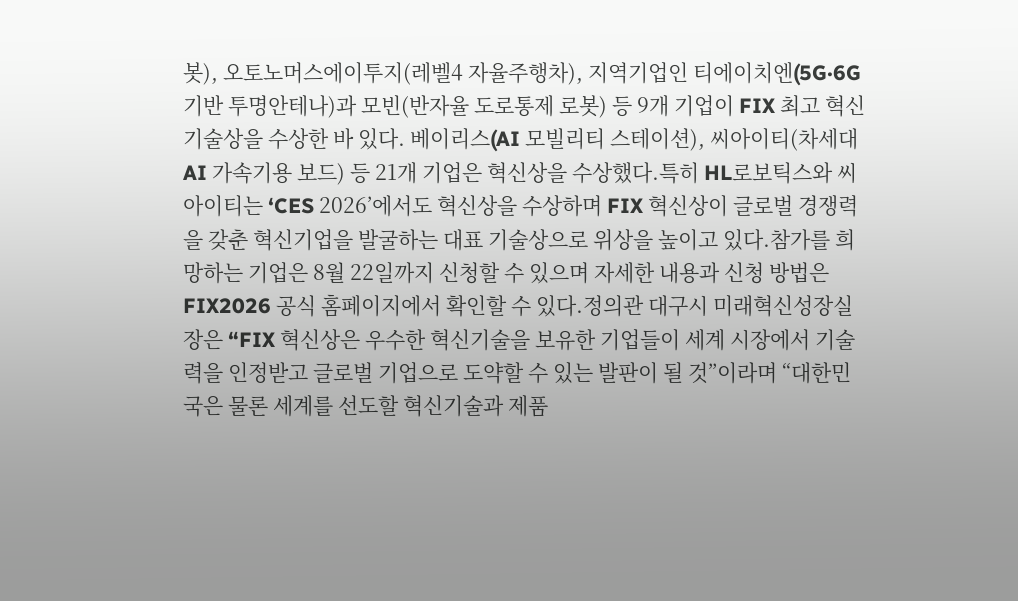봇), 오토노머스에이투지(레벨4 자율주행차), 지역기업인 티에이치엔(5G·6G 기반 투명안테나)과 모빈(반자율 도로통제 로봇) 등 9개 기업이 FIX 최고 혁신기술상을 수상한 바 있다. 베이리스(AI 모빌리티 스테이션), 씨아이티(차세대 AI 가속기용 보드) 등 21개 기업은 혁신상을 수상했다.특히 HL로보틱스와 씨아이티는 ‘CES 2026’에서도 혁신상을 수상하며 FIX 혁신상이 글로벌 경쟁력을 갖춘 혁신기업을 발굴하는 대표 기술상으로 위상을 높이고 있다.참가를 희망하는 기업은 8월 22일까지 신청할 수 있으며 자세한 내용과 신청 방법은 FIX2026 공식 홈페이지에서 확인할 수 있다.정의관 대구시 미래혁신성장실장은 “FIX 혁신상은 우수한 혁신기술을 보유한 기업들이 세계 시장에서 기술력을 인정받고 글로벌 기업으로 도약할 수 있는 발판이 될 것”이라며 “대한민국은 물론 세계를 선도할 혁신기술과 제품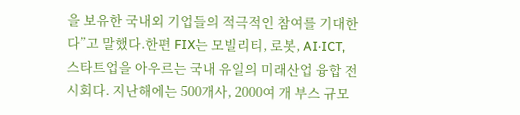을 보유한 국내외 기업들의 적극적인 참여를 기대한다”고 말했다.한편 FIX는 모빌리티, 로봇, AI·ICT, 스타트업을 아우르는 국내 유일의 미래산업 융합 전시회다. 지난해에는 500개사, 2000여 개 부스 규모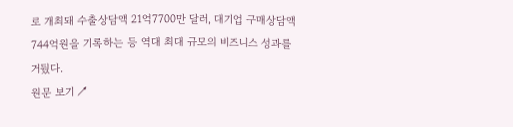로 개최돼 수출상담액 21억7700만 달러, 대기업 구매상담액 744억원을 기록하는 등 역대 최대 규모의 비즈니스 성과를 거뒀다.
원문 보기 ↗